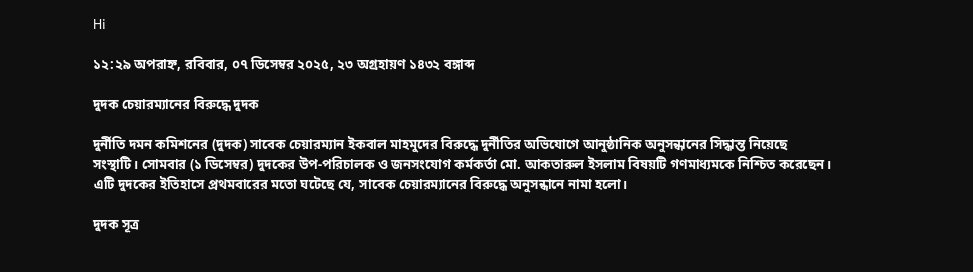Hi

১২:২৯ অপরাহ্ন, রবিবার, ০৭ ডিসেম্বর ২০২৫, ২৩ অগ্রহায়ণ ১৪৩২ বঙ্গাব্দ

দুদক চেয়ারম্যানের বিরুদ্ধে দুদক

দুর্নীতি দমন কমিশনের (দুদক) সাবেক চেয়ারম্যান ইকবাল মাহমুদের বিরুদ্ধে দুর্নীতির অভিযোগে আনুষ্ঠানিক অনুসন্ধানের সিদ্ধান্ত নিয়েছে সংস্থাটি। সোমবার (১ ডিসেম্বর) দুদকের উপ-পরিচালক ও জনসংযোগ কর্মকর্তা মো. আকতারুল ইসলাম বিষয়টি গণমাধ্যমকে নিশ্চিত করেছেন। এটি দুদকের ইতিহাসে প্রথমবারের মতো ঘটেছে যে, সাবেক চেয়ারম্যানের বিরুদ্ধে অনুসন্ধানে নামা হলো।

দুদক সূত্র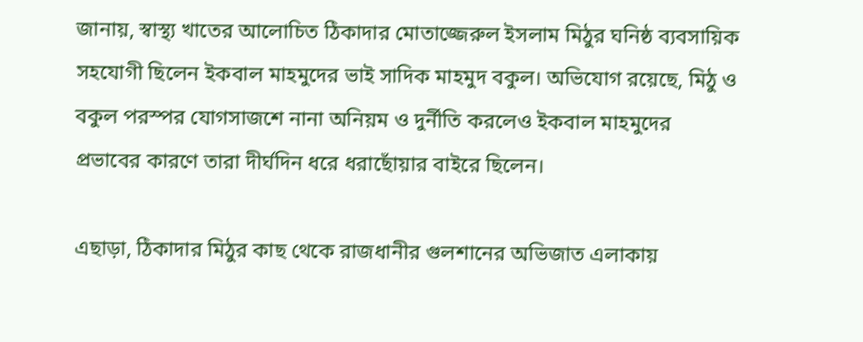জানায়, স্বাস্থ্য খাতের আলোচিত ঠিকাদার মোতাজ্জেরুল ইসলাম মিঠুর ঘনিষ্ঠ ব্যবসায়িক সহযোগী ছিলেন ইকবাল মাহমুদের ভাই সাদিক মাহমুদ বকুল। অভিযোগ রয়েছে, মিঠু ও বকুল পরস্পর যোগসাজশে নানা অনিয়ম ও দুর্নীতি করলেও ইকবাল মাহমুদের প্রভাবের কারণে তারা দীর্ঘদিন ধরে ধরাছোঁয়ার বাইরে ছিলেন।

এছাড়া, ঠিকাদার মিঠুর কাছ থেকে রাজধানীর গুলশানের অভিজাত এলাকায়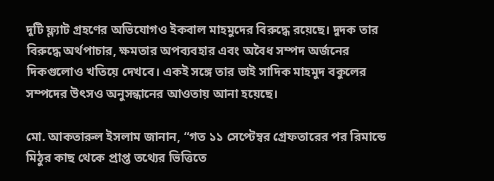দুটি ফ্ল্যাট গ্রহণের অভিযোগও ইকবাল মাহমুদের বিরুদ্ধে রয়েছে। দুদক তার বিরুদ্ধে অর্থপাচার, ক্ষমতার অপব্যবহার এবং অবৈধ সম্পদ অর্জনের দিকগুলোও খতিয়ে দেখবে। একই সঙ্গে তার ভাই সাদিক মাহমুদ বকুলের সম্পদের উৎসও অনুসন্ধানের আওতায় আনা হয়েছে।

মো. আকতারুল ইসলাম জানান, “গত ১১ সেপ্টেম্বর গ্রেফতারের পর রিমান্ডে মিঠুর কাছ থেকে প্রাপ্ত তথ্যের ভিত্তিতে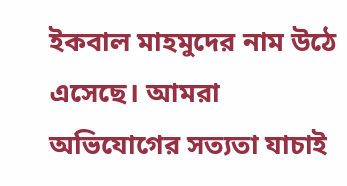ইকবাল মাহমুদের নাম উঠে এসেছে। আমরা অভিযোগের সত্যতা যাচাই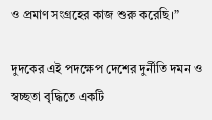ও প্রমাণ সংগ্রহের কাজ শুরু করেছি।”

দুদকের এই পদক্ষেপ দেশের দুর্নীতি দমন ও স্বচ্ছতা বৃদ্ধিতে একটি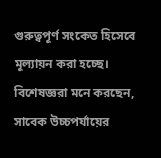গুরুত্বপূর্ণ সংকেত হিসেবে মূল্যায়ন করা হচ্ছে। বিশেষজ্ঞরা মনে করছেন, সাবেক উচ্চপর্যায়ের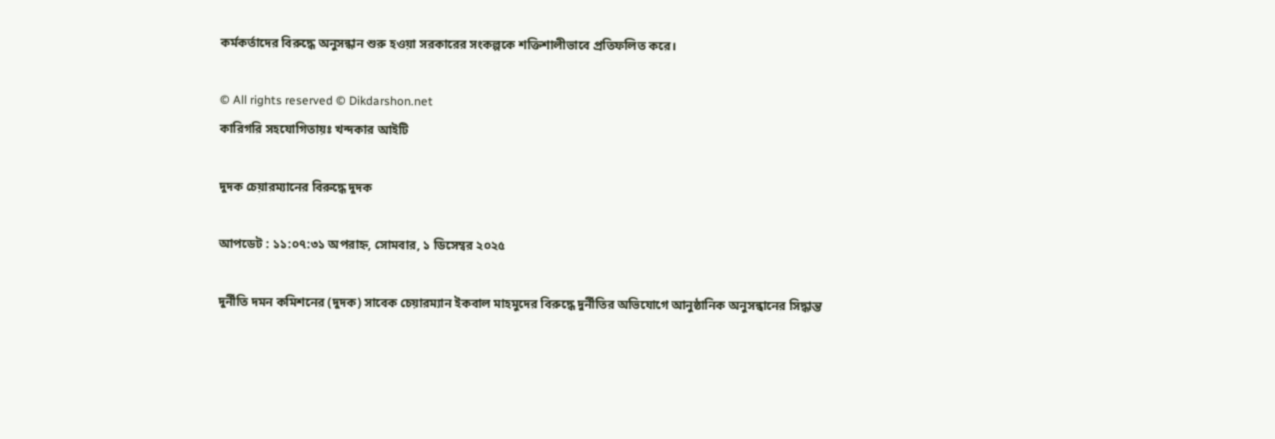কর্মকর্তাদের বিরুদ্ধে অনুসন্ধান শুরু হওয়া সরকারের সংকল্পকে শক্তিশালীভাবে প্রতিফলিত করে।

© All rights reserved © Dikdarshon.net
কারিগরি সহযোগিতায়ঃ খন্দকার আইটি

দুদক চেয়ারম্যানের বিরুদ্ধে দুদক

আপডেট : ১১:০৭:৩১ অপরাহ্ন, সোমবার, ১ ডিসেম্বর ২০২৫

দুর্নীতি দমন কমিশনের (দুদক) সাবেক চেয়ারম্যান ইকবাল মাহমুদের বিরুদ্ধে দুর্নীতির অভিযোগে আনুষ্ঠানিক অনুসন্ধানের সিদ্ধান্ত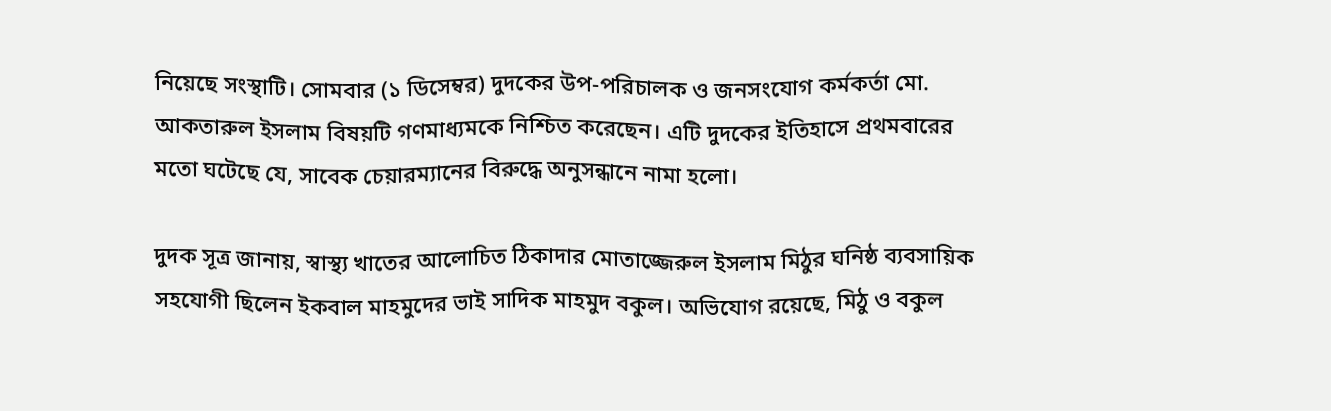নিয়েছে সংস্থাটি। সোমবার (১ ডিসেম্বর) দুদকের উপ-পরিচালক ও জনসংযোগ কর্মকর্তা মো. আকতারুল ইসলাম বিষয়টি গণমাধ্যমকে নিশ্চিত করেছেন। এটি দুদকের ইতিহাসে প্রথমবারের মতো ঘটেছে যে, সাবেক চেয়ারম্যানের বিরুদ্ধে অনুসন্ধানে নামা হলো।

দুদক সূত্র জানায়, স্বাস্থ্য খাতের আলোচিত ঠিকাদার মোতাজ্জেরুল ইসলাম মিঠুর ঘনিষ্ঠ ব্যবসায়িক সহযোগী ছিলেন ইকবাল মাহমুদের ভাই সাদিক মাহমুদ বকুল। অভিযোগ রয়েছে, মিঠু ও বকুল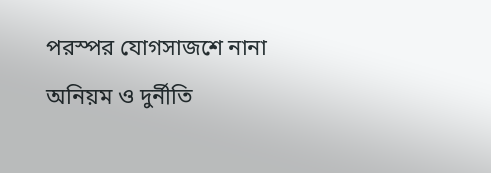পরস্পর যোগসাজশে নানা অনিয়ম ও দুর্নীতি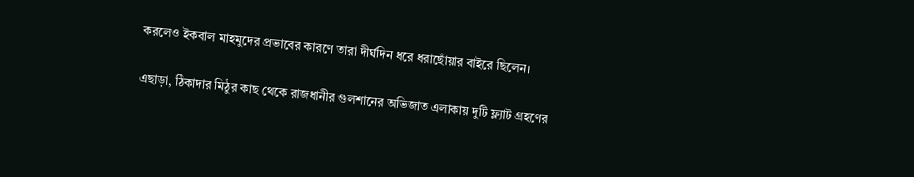করলেও ইকবাল মাহমুদের প্রভাবের কারণে তারা দীর্ঘদিন ধরে ধরাছোঁয়ার বাইরে ছিলেন।

এছাড়া, ঠিকাদার মিঠুর কাছ থেকে রাজধানীর গুলশানের অভিজাত এলাকায় দুটি ফ্ল্যাট গ্রহণের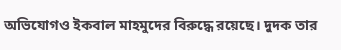অভিযোগও ইকবাল মাহমুদের বিরুদ্ধে রয়েছে। দুদক তার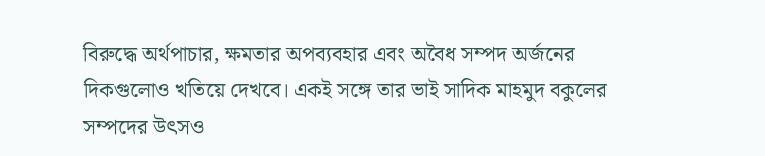বিরুদ্ধে অর্থপাচার, ক্ষমতার অপব্যবহার এবং অবৈধ সম্পদ অর্জনের দিকগুলোও খতিয়ে দেখবে। একই সঙ্গে তার ভাই সাদিক মাহমুদ বকুলের সম্পদের উৎসও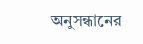অনুসন্ধানের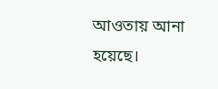আওতায় আনা হয়েছে।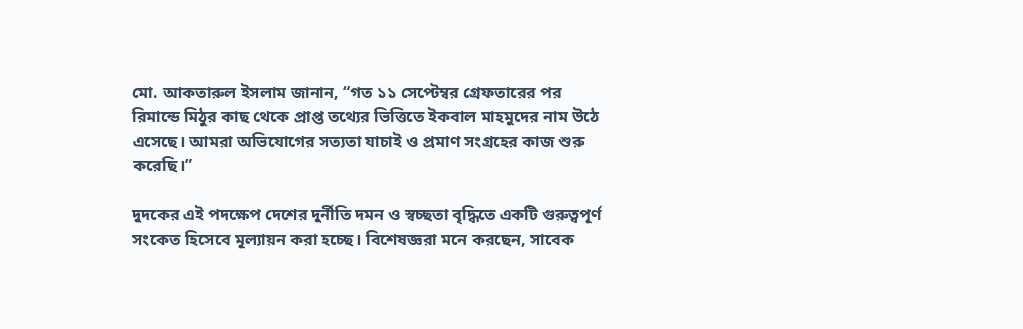মো. আকতারুল ইসলাম জানান, “গত ১১ সেপ্টেম্বর গ্রেফতারের পর রিমান্ডে মিঠুর কাছ থেকে প্রাপ্ত তথ্যের ভিত্তিতে ইকবাল মাহমুদের নাম উঠে এসেছে। আমরা অভিযোগের সত্যতা যাচাই ও প্রমাণ সংগ্রহের কাজ শুরু করেছি।”

দুদকের এই পদক্ষেপ দেশের দুর্নীতি দমন ও স্বচ্ছতা বৃদ্ধিতে একটি গুরুত্বপূর্ণ সংকেত হিসেবে মূল্যায়ন করা হচ্ছে। বিশেষজ্ঞরা মনে করছেন, সাবেক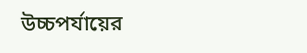উচ্চপর্যায়ের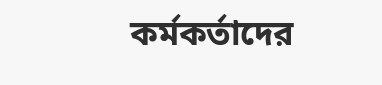কর্মকর্তাদের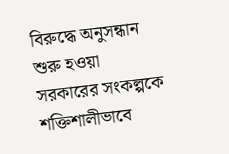বিরুদ্ধে অনুসন্ধান শুরু হওয়া সরকারের সংকল্পকে শক্তিশালীভাবে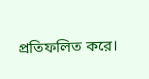প্রতিফলিত করে।